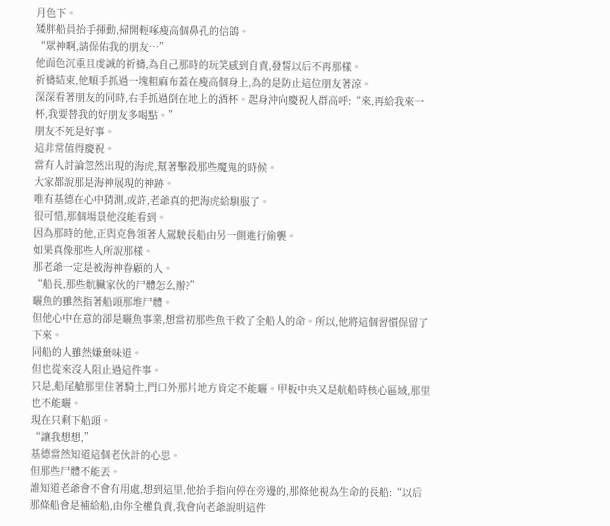月色下。
矮胖船員抬手揮動,掃開輕啄瘦高個鼻孔的信鴿。
“眾神啊,請保佑我的朋友…”
他面色沉重且虔誠的祈禱,為自己那時的玩笑感到自責,發誓以后不再那樣。
祈禱結束,他順手抓過一塊粗麻布蓋在瘦高個身上,為的是防止這位朋友著涼。
深深看著朋友的同時,右手抓過倒在地上的酒杯。起身沖向慶祝人群高呼:“來,再給我來一杯,我要替我的好朋友多喝點。”
朋友不死是好事。
這非常值得慶祝。
當有人討論忽然出現的海虎,幫著擊殺那些魔鬼的時候。
大家都說那是海神展現的神跡。
唯有基德在心中猜測,或許,老爺真的把海虎給馴服了。
很可惜,那個場景他沒能看到。
因為那時的他,正與克魯領著人駕駛長船由另一側進行偷襲。
如果真像那些人所說那樣。
那老爺一定是被海神眷顧的人。
“船長,那些骯臟家伙的尸體怎么辦?”
曬魚的雖然指著船頭那堆尸體。
但他心中在意的卻是曬魚事業,想當初那些魚干救了全船人的命。所以,他將這個習慣保留了下來。
同船的人雖然嫌棄味道。
但也從來沒人阻止過這件事。
只是,船尾艙那里住著騎士,門口外那片地方肯定不能曬。甲板中央又是航船時核心區域,那里也不能曬。
現在只剩下船頭。
“讓我想想,”
基德當然知道這個老伙計的心思。
但那些尸體不能丟。
誰知道老爺會不會有用處,想到這里,他抬手指向停在旁邊的,那條他視為生命的長船:“以后那條船會是補給船,由你全權負責,我會向老爺說明這件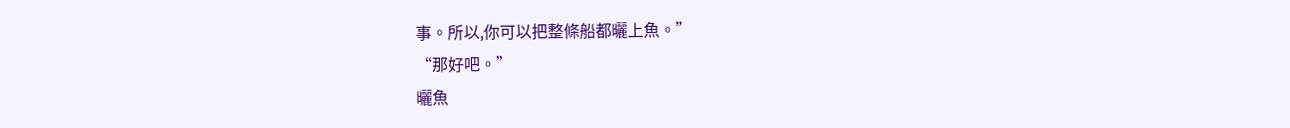事。所以,你可以把整條船都曬上魚。”
“那好吧。”
曬魚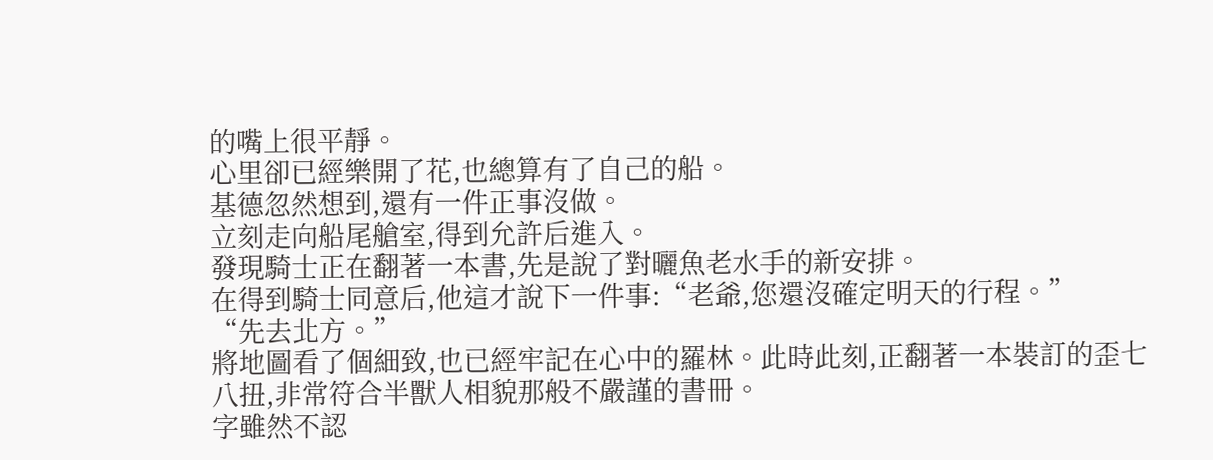的嘴上很平靜。
心里卻已經樂開了花,也總算有了自己的船。
基德忽然想到,還有一件正事沒做。
立刻走向船尾艙室,得到允許后進入。
發現騎士正在翻著一本書,先是說了對曬魚老水手的新安排。
在得到騎士同意后,他這才說下一件事:“老爺,您還沒確定明天的行程。”
“先去北方。”
將地圖看了個細致,也已經牢記在心中的羅林。此時此刻,正翻著一本裝訂的歪七八扭,非常符合半獸人相貌那般不嚴謹的書冊。
字雖然不認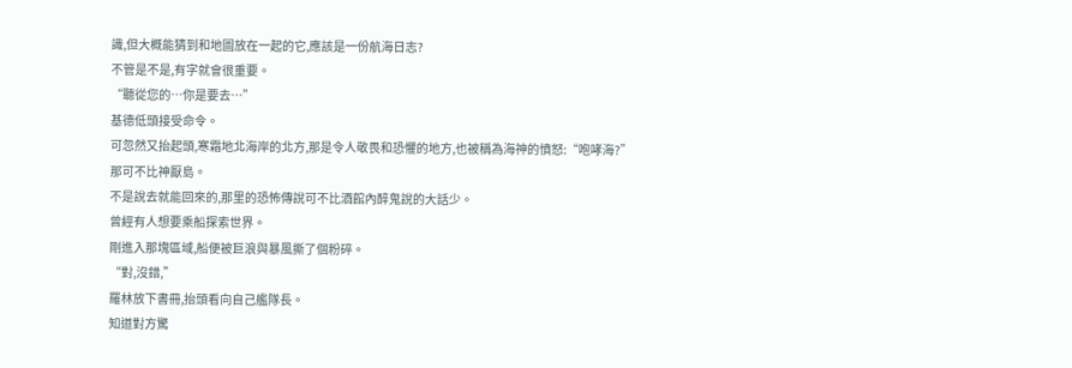識,但大概能猜到和地圖放在一起的它,應該是一份航海日志?
不管是不是,有字就會很重要。
“聽從您的…你是要去…”
基德低頭接受命令。
可忽然又抬起頭,寒霜地北海岸的北方,那是令人敬畏和恐懼的地方,也被稱為海神的憤怒:“咆哮海?”
那可不比神厭島。
不是說去就能回來的,那里的恐怖傳說可不比酒館內醉鬼說的大話少。
曾經有人想要乘船探索世界。
剛進入那塊區域,船便被巨浪與暴風撕了個粉碎。
“對,沒錯,”
羅林放下書冊,抬頭看向自己艦隊長。
知道對方驚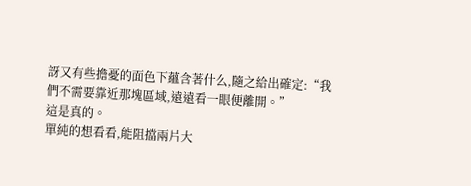訝又有些擔憂的面色下蘊含著什么,隨之給出確定:“我們不需要靠近那塊區域,遠遠看一眼便離開。”
這是真的。
單純的想看看,能阻擋兩片大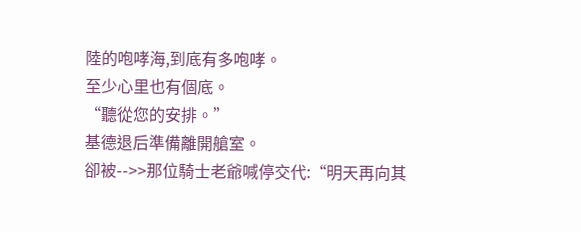陸的咆哮海,到底有多咆哮。
至少心里也有個底。
“聽從您的安排。”
基德退后準備離開艙室。
卻被-->>那位騎士老爺喊停交代:“明天再向其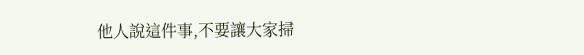他人說這件事,不要讓大家掃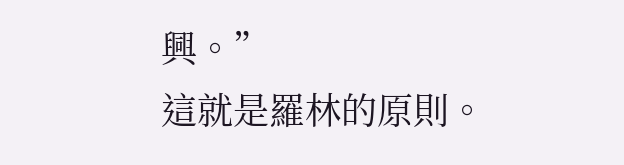興。”
這就是羅林的原則。